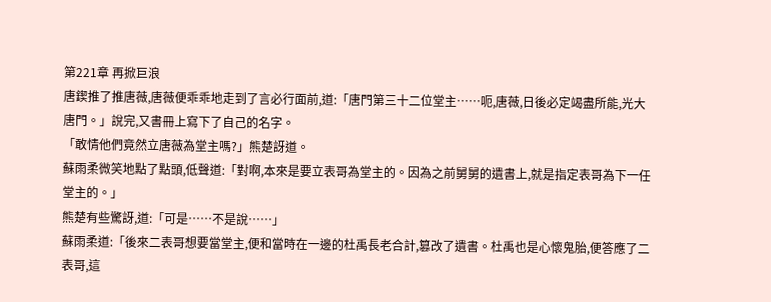第221章 再掀巨浪
唐鍥推了推唐薇,唐薇便乖乖地走到了言必行面前,道:「唐門第三十二位堂主……呃,唐薇,日後必定竭盡所能,光大唐門。」說完,又書冊上寫下了自己的名字。
「敢情他們竟然立唐薇為堂主嗎?」熊楚訝道。
蘇雨柔微笑地點了點頭,低聲道:「對啊,本來是要立表哥為堂主的。因為之前舅舅的遺書上,就是指定表哥為下一任堂主的。」
熊楚有些驚訝,道:「可是……不是說……」
蘇雨柔道:「後來二表哥想要當堂主,便和當時在一邊的杜禹長老合計,篡改了遺書。杜禹也是心懷鬼胎,便答應了二表哥,這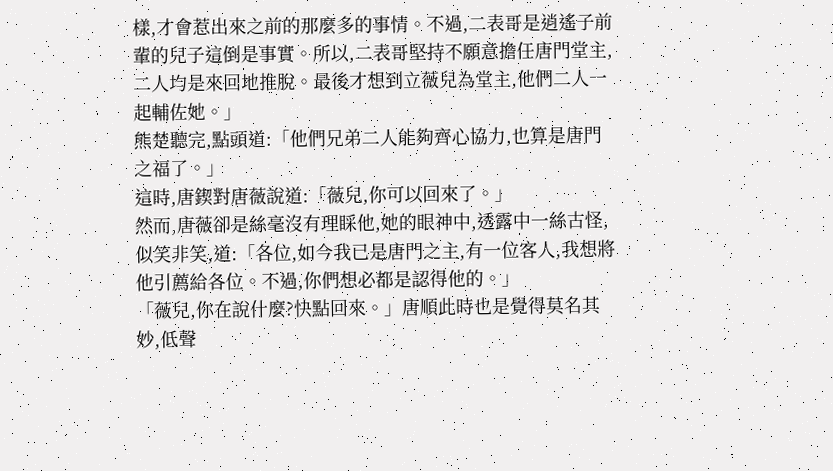樣,才會惹出來之前的那麼多的事情。不過,二表哥是逍遙子前輩的兒子這倒是事實。所以,二表哥堅持不願意擔任唐門堂主,二人均是來回地推脫。最後才想到立薇兒為堂主,他們二人一起輔佐她。」
熊楚聽完,點頭道:「他們兄弟二人能夠齊心協力,也算是唐門之福了。」
這時,唐鍥對唐薇說道:「薇兒,你可以回來了。」
然而,唐薇卻是絲毫沒有理睬他,她的眼神中,透露中一絲古怪,似笑非笑,道:「各位,如今我已是唐門之主,有一位客人,我想將他引薦給各位。不過,你們想必都是認得他的。」
「薇兒,你在說什麼?快點回來。」唐順此時也是覺得莫名其妙,低聲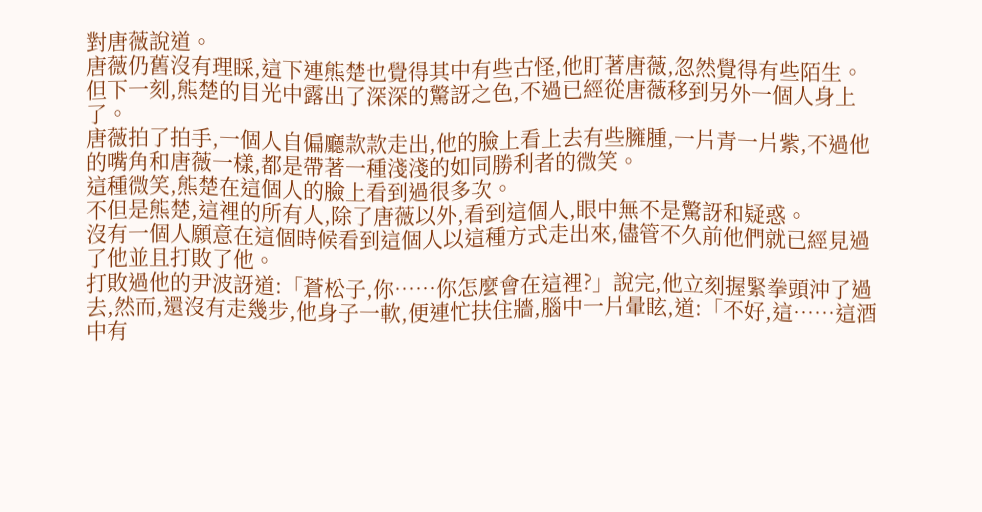對唐薇說道。
唐薇仍舊沒有理睬,這下連熊楚也覺得其中有些古怪,他盯著唐薇,忽然覺得有些陌生。但下一刻,熊楚的目光中露出了深深的驚訝之色,不過已經從唐薇移到另外一個人身上了。
唐薇拍了拍手,一個人自偏廳款款走出,他的臉上看上去有些臃腫,一片青一片紫,不過他的嘴角和唐薇一樣,都是帶著一種淺淺的如同勝利者的微笑。
這種微笑,熊楚在這個人的臉上看到過很多次。
不但是熊楚,這裡的所有人,除了唐薇以外,看到這個人,眼中無不是驚訝和疑惑。
沒有一個人願意在這個時候看到這個人以這種方式走出來,儘管不久前他們就已經見過了他並且打敗了他。
打敗過他的尹波訝道:「蒼松子,你……你怎麼會在這裡?」說完,他立刻握緊拳頭沖了過去,然而,還沒有走幾步,他身子一軟,便連忙扶住牆,腦中一片暈眩,道:「不好,這……這酒中有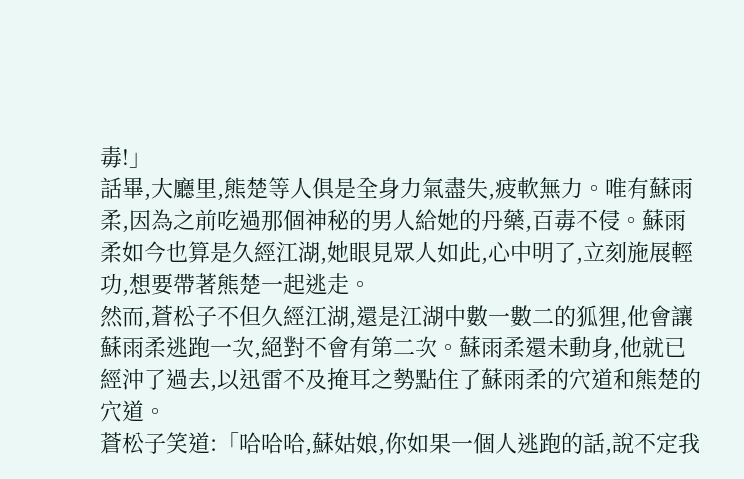毒!」
話畢,大廳里,熊楚等人俱是全身力氣盡失,疲軟無力。唯有蘇雨柔,因為之前吃過那個神秘的男人給她的丹藥,百毒不侵。蘇雨柔如今也算是久經江湖,她眼見眾人如此,心中明了,立刻施展輕功,想要帶著熊楚一起逃走。
然而,蒼松子不但久經江湖,還是江湖中數一數二的狐狸,他會讓蘇雨柔逃跑一次,絕對不會有第二次。蘇雨柔還未動身,他就已經沖了過去,以迅雷不及掩耳之勢點住了蘇雨柔的穴道和熊楚的穴道。
蒼松子笑道:「哈哈哈,蘇姑娘,你如果一個人逃跑的話,說不定我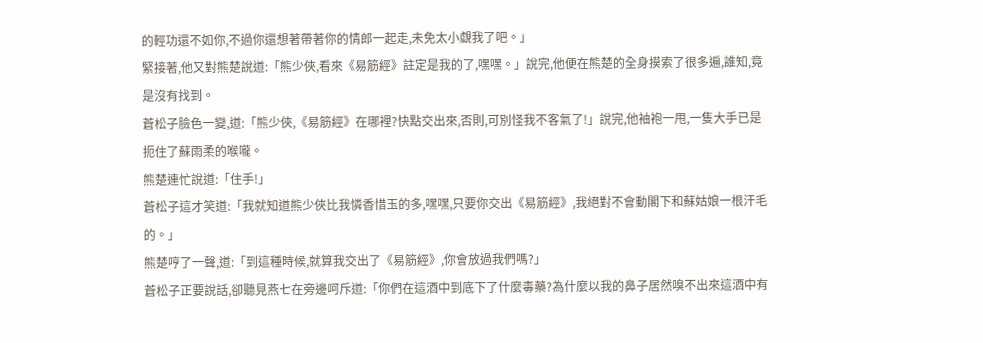的輕功還不如你,不過你還想著帶著你的情郎一起走,未免太小覷我了吧。」
緊接著,他又對熊楚說道:「熊少俠,看來《易筋經》註定是我的了,嘿嘿。」說完,他便在熊楚的全身摸索了很多遍,誰知,竟是沒有找到。
蒼松子臉色一變,道:「熊少俠,《易筋經》在哪裡?快點交出來,否則,可別怪我不客氣了!」說完,他袖袍一甩,一隻大手已是扼住了蘇雨柔的喉嚨。
熊楚連忙說道:「住手!」
蒼松子這才笑道:「我就知道熊少俠比我憐香惜玉的多,嘿嘿,只要你交出《易筋經》,我絕對不會動閣下和蘇姑娘一根汗毛的。」
熊楚哼了一聲,道:「到這種時候,就算我交出了《易筋經》,你會放過我們嗎?」
蒼松子正要說話,卻聽見燕七在旁邊呵斥道:「你們在這酒中到底下了什麼毒藥?為什麼以我的鼻子居然嗅不出來這酒中有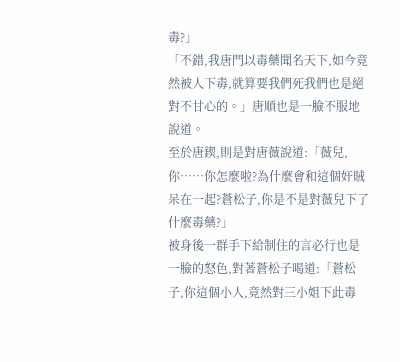毒?」
「不錯,我唐門以毒藥聞名天下,如今竟然被人下毒,就算要我們死我們也是絕對不甘心的。」唐順也是一臉不服地說道。
至於唐鍥,則是對唐薇說道:「薇兒,你……你怎麼啦?為什麼會和這個奸賊呆在一起?蒼松子,你是不是對薇兒下了什麼毒藥?」
被身後一群手下給制住的言必行也是一臉的怒色,對著蒼松子喝道:「蒼松子,你這個小人,竟然對三小姐下此毒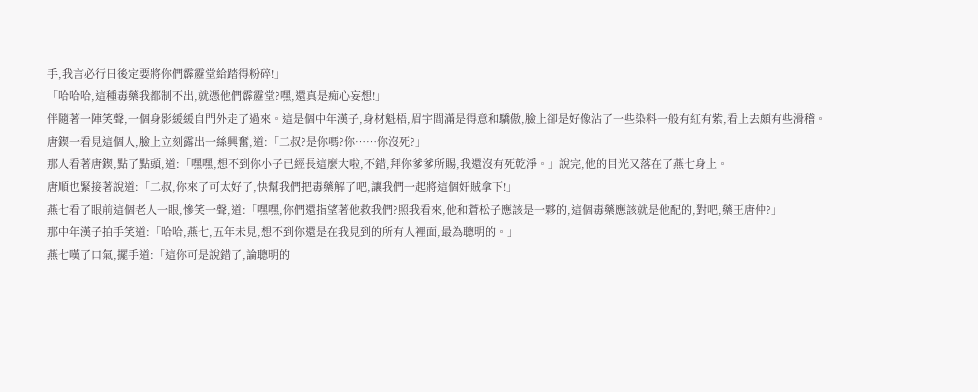手,我言必行日後定要將你們霹靂堂給踏得粉碎!」
「哈哈哈,這種毒藥我都制不出,就憑他們霹靂堂?嘿,還真是痴心妄想!」
伴隨著一陣笑聲,一個身影緩緩自門外走了過來。這是個中年漢子,身材魁梧,眉宇間滿是得意和驕傲,臉上卻是好像沾了一些染料一般有紅有紫,看上去頗有些滑稽。
唐鍥一看見這個人,臉上立刻露出一絲興奮,道:「二叔?是你嗎?你……你沒死?」
那人看著唐鍥,點了點頭,道:「嘿嘿,想不到你小子已經長這麼大啦,不錯,拜你爹爹所賜,我還沒有死乾淨。」說完,他的目光又落在了燕七身上。
唐順也緊接著說道:「二叔,你來了可太好了,快幫我們把毒藥解了吧,讓我們一起將這個奸賊拿下!」
燕七看了眼前這個老人一眼,慘笑一聲,道:「嘿嘿,你們還指望著他救我們?照我看來,他和蒼松子應該是一夥的,這個毒藥應該就是他配的,對吧,藥王唐仲?」
那中年漢子拍手笑道:「哈哈,燕七,五年未見,想不到你還是在我見到的所有人裡面,最為聰明的。」
燕七嘆了口氣,擺手道:「這你可是說錯了,論聰明的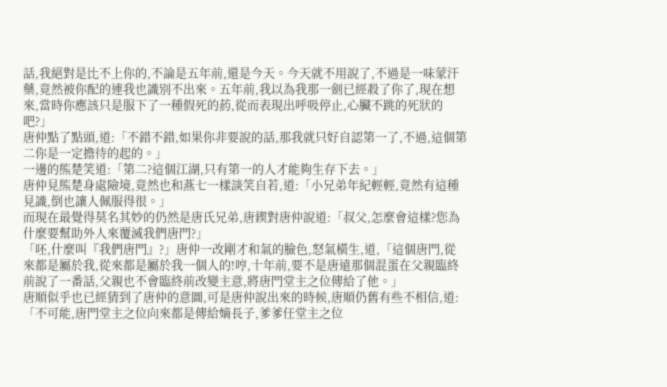話,我絕對是比不上你的,不論是五年前,還是今天。今天就不用說了,不過是一味蒙汗藥,竟然被你配的連我也識別不出來。五年前,我以為我那一劍已經殺了你了,現在想來,當時你應該只是服下了一種假死的葯,從而表現出呼吸停止,心臟不跳的死狀的吧?」
唐仲點了點頭,道:「不錯不錯,如果你非要說的話,那我就只好自認第一了,不過,這個第二你是一定擔待的起的。」
一邊的熊楚笑道:「第二?這個江湖,只有第一的人才能夠生存下去。」
唐仲見熊楚身處險境,竟然也和燕七一樣談笑自若,道:「小兄弟年紀輕輕,竟然有這種見識,倒也讓人佩服得很。」
而現在最覺得莫名其妙的仍然是唐氏兄弟,唐鍥對唐仲說道:「叔父,怎麼會這樣?您為什麼要幫助外人來覆滅我們唐門?」
「呸,什麼叫『我們唐門』?」唐仲一改剛才和氣的臉色,怒氣橫生,道,「這個唐門,從來都是屬於我,從來都是屬於我一個人的!哼,十年前,要不是唐遠那個混蛋在父親臨終前說了一番話,父親也不會臨終前改變主意,將唐門堂主之位傳給了他。」
唐順似乎也已經猜到了唐仲的意圖,可是唐仲說出來的時候,唐順仍舊有些不相信,道:「不可能,唐門堂主之位向來都是傳給嫡長子,爹爹任堂主之位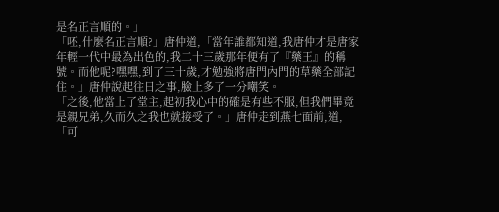是名正言順的。」
「呸,什麼名正言順?」唐仲道,「當年誰都知道,我唐仲才是唐家年輕一代中最為出色的,我二十三歲那年便有了『藥王』的稱號。而他呢?嘿嘿,到了三十歲,才勉強將唐門內門的草藥全部記住。」唐仲說起往日之事,臉上多了一分嘲笑。
「之後,他當上了堂主,起初我心中的確是有些不服,但我們畢竟是親兄弟,久而久之我也就接受了。」唐仲走到燕七面前,道,「可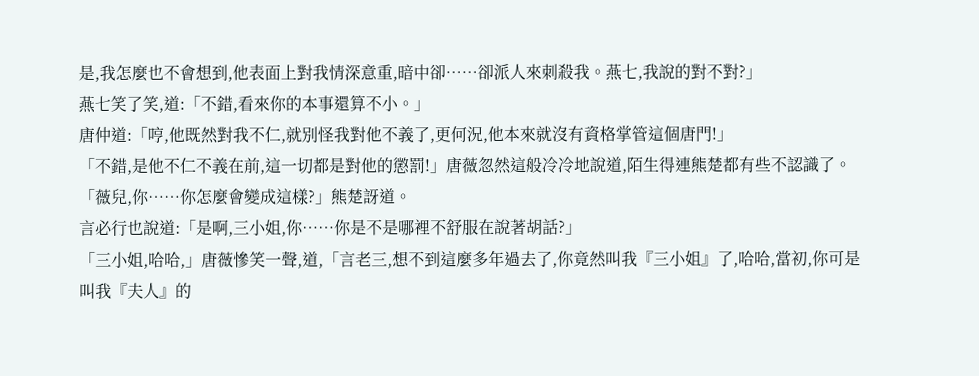是,我怎麼也不會想到,他表面上對我情深意重,暗中卻……卻派人來刺殺我。燕七,我說的對不對?」
燕七笑了笑,道:「不錯,看來你的本事還算不小。」
唐仲道:「哼,他既然對我不仁,就別怪我對他不義了,更何況,他本來就沒有資格掌管這個唐門!」
「不錯,是他不仁不義在前,這一切都是對他的懲罰!」唐薇忽然這般冷冷地說道,陌生得連熊楚都有些不認識了。
「薇兒,你……你怎麼會變成這樣?」熊楚訝道。
言必行也說道:「是啊,三小姐,你……你是不是哪裡不舒服在說著胡話?」
「三小姐,哈哈,」唐薇慘笑一聲,道,「言老三,想不到這麼多年過去了,你竟然叫我『三小姐』了,哈哈,當初,你可是叫我『夫人』的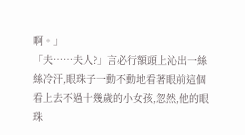啊。」
「夫……夫人?」言必行額頭上沁出一絲絲冷汗,眼珠子一動不動地看著眼前這個看上去不過十幾歲的小女孩,忽然,他的眼珠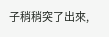子稍稍突了出來,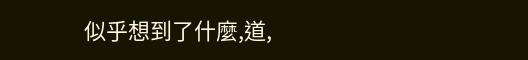似乎想到了什麼,道,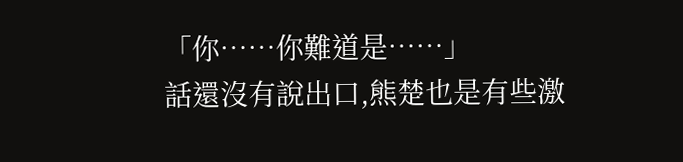「你……你難道是……」
話還沒有說出口,熊楚也是有些激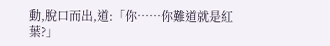動,脫口而出,道:「你……你難道就是紅葉?」